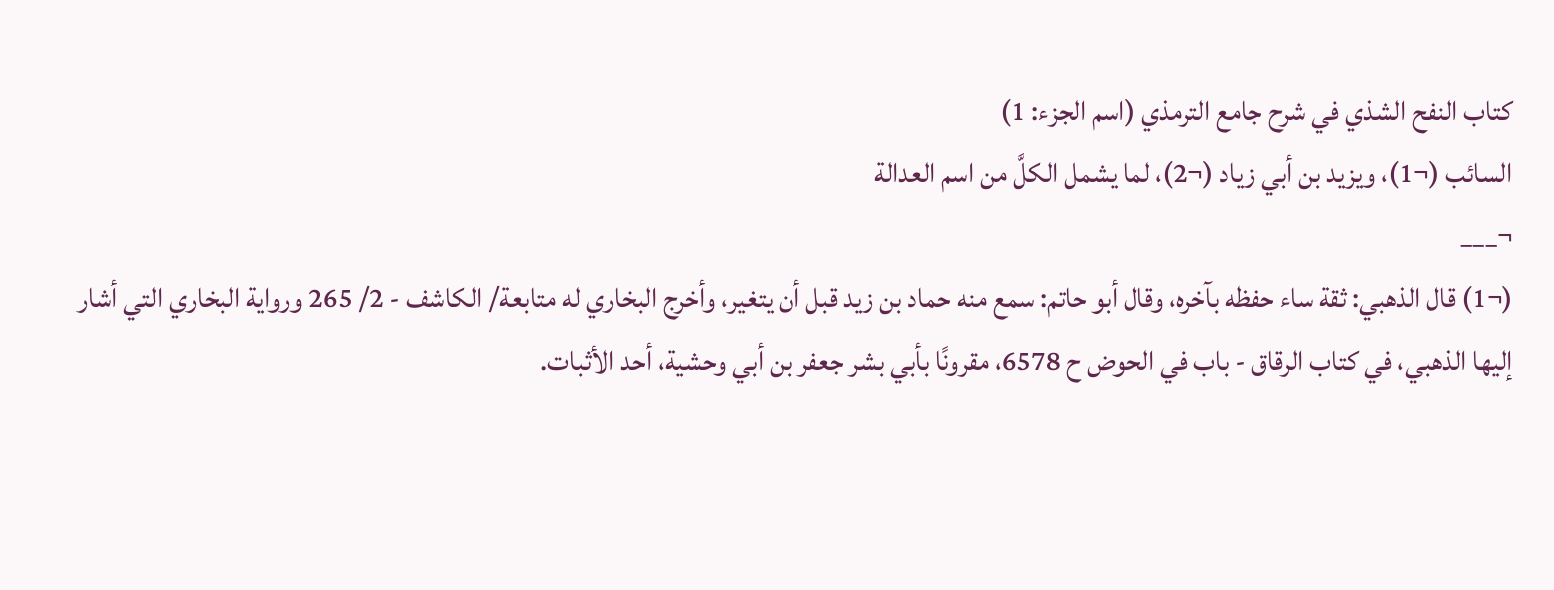كتاب النفح الشذي في شرح جامع الترمذي (اسم الجزء: 1)
السائب (¬1)، ويزيد بن أبي زياد (¬2)، لما يشمل الكلَّ من اسم العدالة
¬___
(¬1) قال الذهبي: ثقة ساء حفظه بآخره، وقال أبو حاتم: سمع منه حماد بن زيد قبل أن يتغير، وأخرج البخاري له متابعة/ الكاشف - 2/ 265 ورواية البخاري التي أشار إليها الذهبي، في كتاب الرقاق - باب في الحوض ح 6578، مقرونًا بأبي بشر جعفر بن أبي وحشية، أحد الأثبات.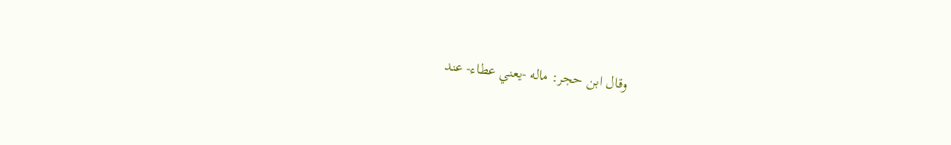وقال ابن حجر: ماله -يعني عطاء- عند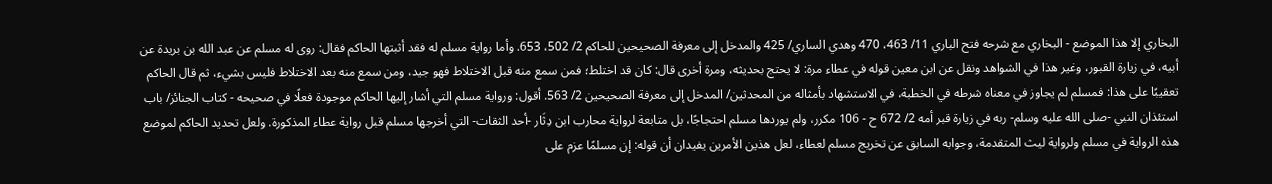البخاري إلا هذا الموضع - البخاري مع شرحه فتح الباري 11/ 463، 470 وهدي الساري/ 425 والمدخل إلى معرفة الصحيحين للحاكم 2/ 502، 653. وأما رواية مسلم له فقد أثبتها الحاكم فقال: روى له مسلم عن عبد الله بن بريدة عن أبيه، في زيارة القبور، وغير هذا في الشواهد ونقل عن ابن معين قوله في عطاء مرة: لا يحتج بحديثه، ومرة أخرى قال: كان قد اختلط؛ فمن سمع منه قبل الاختلاط فهو جيد، ومن سمع منه بعد الاختلاط فليس بشيء، ثم قال الحاكم تعقيبًا على هذا: فمسلم لم يجاوز في معناه شرطه في الخطبة، في الاستشهاد بأمثاله من المحدثين/ المدخل إلى معرفة الصحيحين 2/ 563. أقول: ورواية مسلم التي أشار إليها الحاكم موجودة فعلًا في صحيحه - كتاب الجنائز/ باب استئذان النبي -صلى الله عليه وسلم- ربه في زيارة قبر أمه 2/ 672 ح - 106 مكرر، ولم يوردها مسلم احتجاجًا، بل متابعة لرواية محارب ابن دِثَار -أحد الثقات- التي أخرجها مسلم قبل رواية عطاء المذكورة. ولعل تحديد الحاكم لموضع هذه الرواية في مسلم ولرواية ليث المتقدمة، وجوابه السابق عن تخريج مسلم لعطاء، لعل هذين الأمرين يفيدان أن قوله: إن مسلمًا عزم على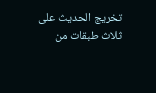تخريج الحديث على ثلاث طبقات من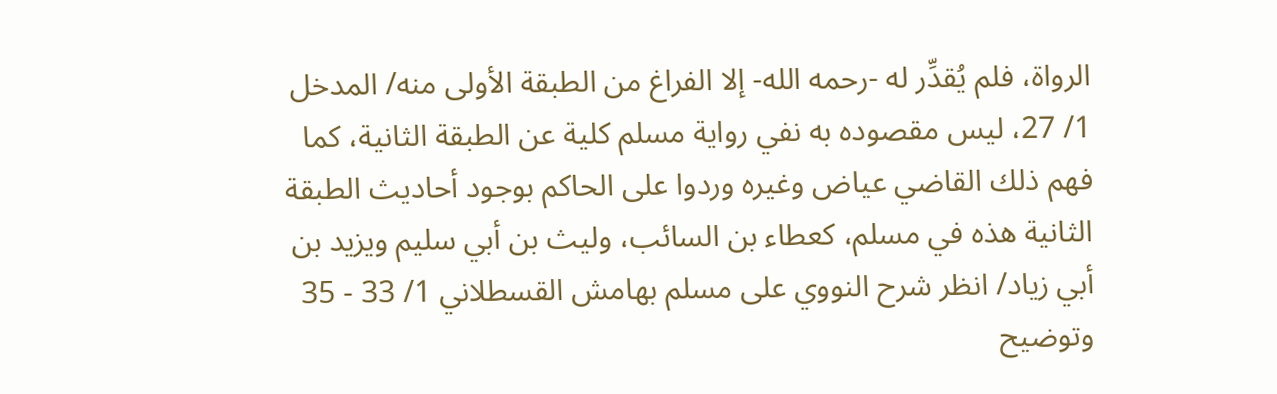الرواة، فلم يُقدِّر له -رحمه الله- إلا الفراغ من الطبقة الأولى منه/ المدخل 1/ 27، ليس مقصوده به نفي رواية مسلم كلية عن الطبقة الثانية، كما فهم ذلك القاضي عياض وغيره وردوا على الحاكم بوجود أحاديث الطبقة الثانية هذه في مسلم، كعطاء بن السائب، وليث بن أبي سليم ويزيد بن أبي زياد/ انظر شرح النووي على مسلم بهامش القسطلاني 1/ 33 - 35 وتوضيح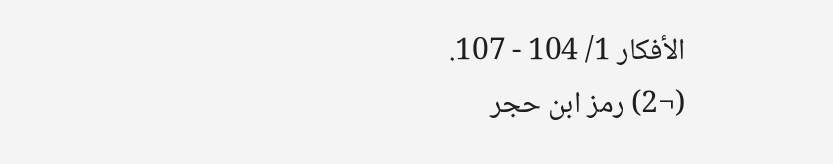الأفكار 1/ 104 - 107.
(¬2) رمز ابن حجر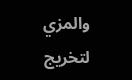والمزي لتخريج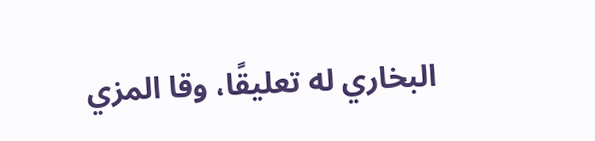البخاري له تعليقًا، وقا المزي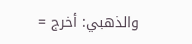والذهبي: أخرج =